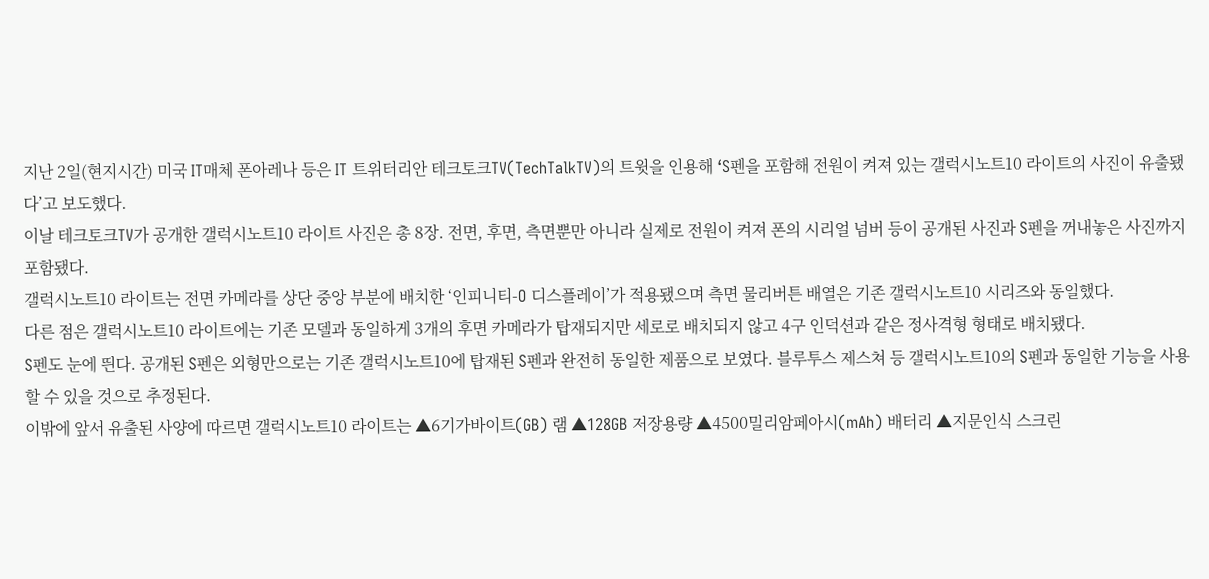지난 2일(현지시간) 미국 IT매체 폰아레나 등은 IT 트위터리안 테크토크TV(TechTalkTV)의 트윗을 인용해 ‘S펜을 포함해 전원이 켜져 있는 갤럭시노트10 라이트의 사진이 유출됐다’고 보도했다.
이날 테크토크TV가 공개한 갤럭시노트10 라이트 사진은 총 8장. 전면, 후면, 측면뿐만 아니라 실제로 전원이 켜져 폰의 시리얼 넘버 등이 공개된 사진과 S펜을 꺼내놓은 사진까지 포함됐다.
갤럭시노트10 라이트는 전면 카메라를 상단 중앙 부분에 배치한 ‘인피니티-O 디스플레이’가 적용됐으며 측면 물리버튼 배열은 기존 갤럭시노트10 시리즈와 동일했다.
다른 점은 갤럭시노트10 라이트에는 기존 모델과 동일하게 3개의 후면 카메라가 탑재되지만 세로로 배치되지 않고 4구 인덕션과 같은 정사격형 형태로 배치됐다.
S펜도 눈에 띈다. 공개된 S펜은 외형만으로는 기존 갤럭시노트10에 탑재된 S펜과 완전히 동일한 제품으로 보였다. 블루투스 제스쳐 등 갤럭시노트10의 S펜과 동일한 기능을 사용할 수 있을 것으로 추정된다.
이밖에 앞서 유출된 사양에 따르면 갤럭시노트10 라이트는 ▲6기가바이트(GB) 램 ▲128GB 저장용량 ▲4500밀리암페아시(mAh) 배터리 ▲지문인식 스크린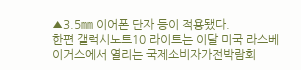▲3.5㎜ 이어폰 단자 등이 적용됐다.
한편 갤럭시노트10 라이트는 이달 미국 라스베이거스에서 열리는 국제소비자가전박람회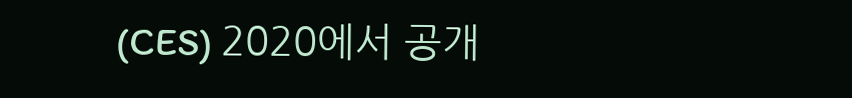(CES) 2020에서 공개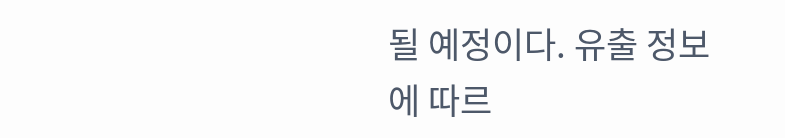될 예정이다. 유출 정보에 따르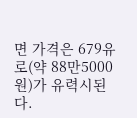면 가격은 679유로(약 88만5000원)가 유력시된다.